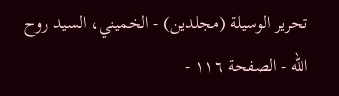تحرير الوسيلة (مجلدین) - الخميني، السيد روح الله - الصفحة ١١٦ -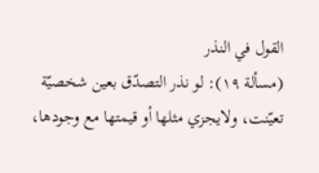القول في النذر
(مسألة ١٩): لو نذر التصدّق بعين شخصيّة تعيّنت، ولايجزي مثلها أو قيمتها مع وجودها،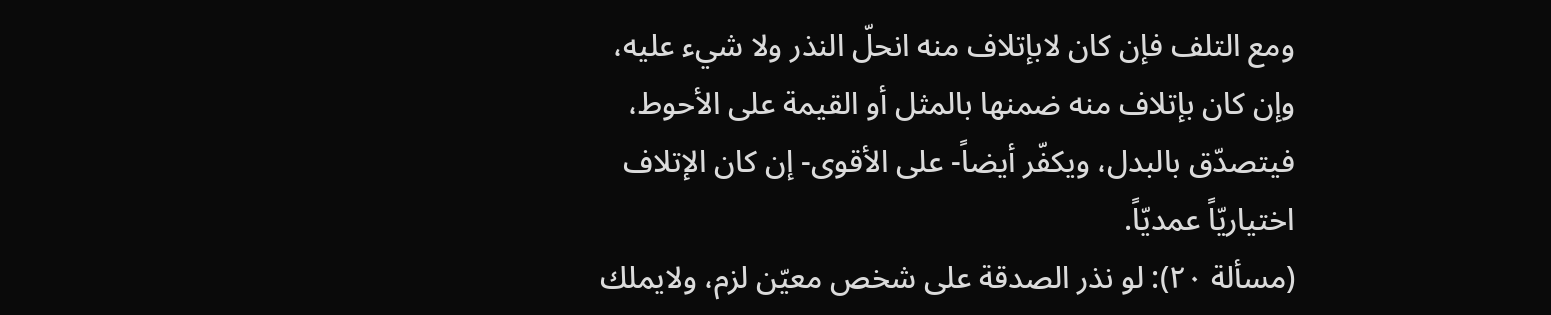ومع التلف فإن كان لابإتلاف منه انحلّ النذر ولا شيء عليه، وإن كان بإتلاف منه ضمنها بالمثل أو القيمة على الأحوط، فيتصدّق بالبدل، ويكفّر أيضاً- على الأقوى- إن كان الإتلاف اختياريّاً عمديّاً.
(مسألة ٢٠): لو نذر الصدقة على شخص معيّن لزم، ولايملك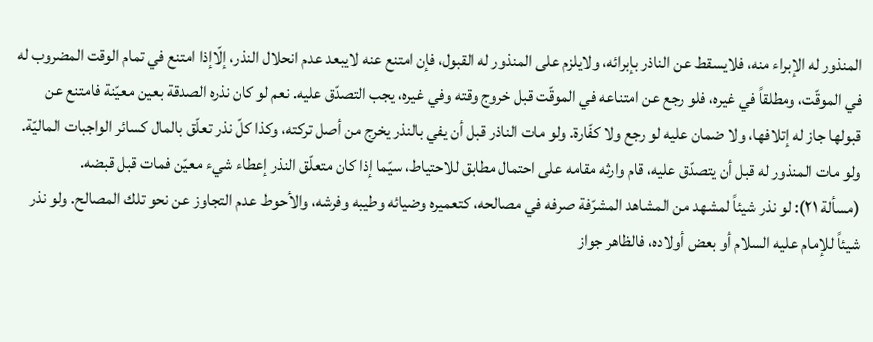المنذور له الإبراء منه، فلايسقط عن الناذر بإبرائه، ولايلزم على المنذور له القبول، فإن امتنع عنه لايبعد عدم انحلال النذر، إلّاإذا امتنع في تمام الوقت المضروب له في الموقّت، ومطلقاً في غيره، فلو رجع عن امتناعه في الموقّت قبل خروج وقته وفي غيره، يجب التصدّق عليه. نعم لو كان نذره الصدقة بعين معيّنة فامتنع عن قبولها جاز له إتلافها، ولا ضمان عليه لو رجع ولا كفّارة. ولو مات الناذر قبل أن يفي بالنذر يخرج من أصل تركته، وكذا كلّ نذر تعلّق بالمال كسائر الواجبات الماليّة. ولو مات المنذور له قبل أن يتصدّق عليه، قام وارثه مقامه على احتمال مطابق للاحتياط، سيّما إذا كان متعلّق النذر إعطاء شيء معيّن فمات قبل قبضه.
(مسألة ٢١): لو نذر شيئاً لمشهد من المشاهد المشرّفة صرفه في مصالحه، كتعميره وضيائه وطيبه وفرشه، والأحوط عدم التجاوز عن نحو تلك المصالح. ولو نذر شيئاً للإمام عليه السلام أو بعض أولاده، فالظاهر جواز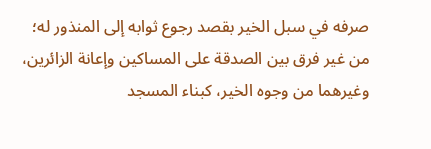صرفه في سبل الخير بقصد رجوع ثوابه إلى المنذور له؛ من غير فرق بين الصدقة على المساكين وإعانة الزائرين، وغيرهما من وجوه الخير، كبناء المسجد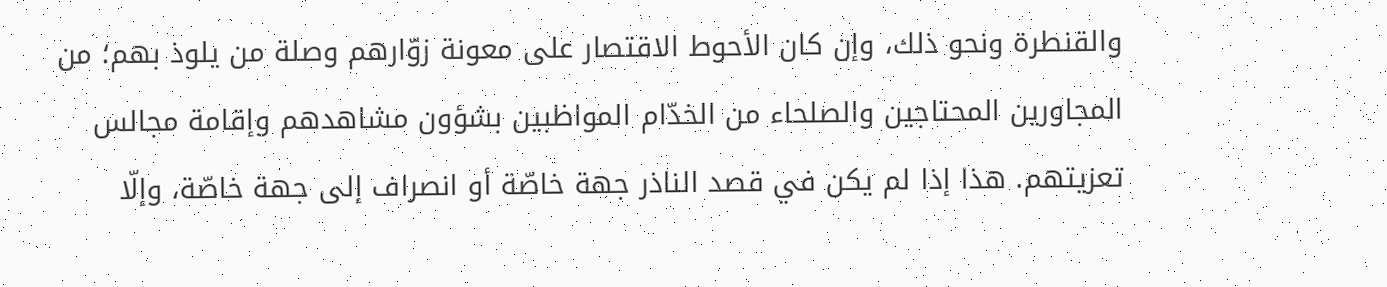والقنطرة ونحو ذلك، وإن كان الأحوط الاقتصار على معونة زوّارهم وصلة من يلوذ بهم؛ من المجاورين المحتاجين والصلحاء من الخدّام المواظبين بشؤون مشاهدهم وإقامة مجالس تعزيتهم. هذا إذا لم يكن في قصد الناذر جهة خاصّة أو انصراف إلى جهة خاصّة، وإلّا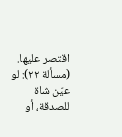اقتصر عليها.
(مسألة ٢٢): لو عيّن شاة للصدقة، أو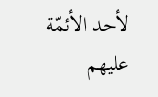لأحد الأئمّة عليهم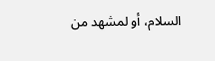السلام، أو لمشهد من